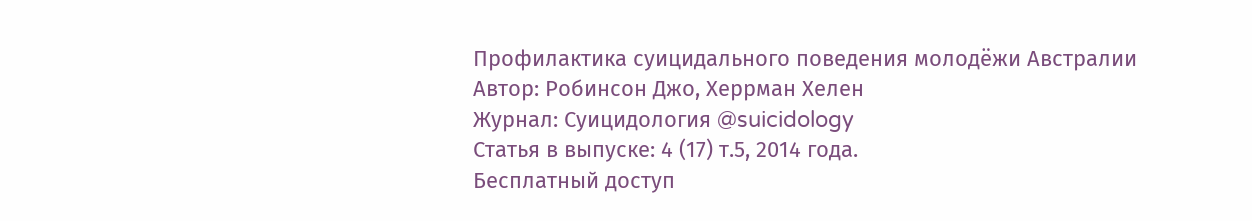Профилактика суицидального поведения молодёжи Австралии
Автор: Робинсон Джо, Херрман Хелен
Журнал: Суицидология @suicidology
Статья в выпуске: 4 (17) т.5, 2014 года.
Бесплатный доступ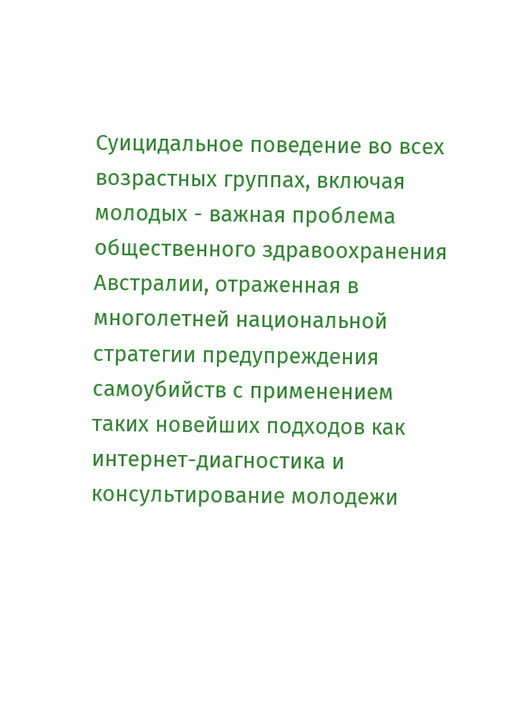Суицидальное поведение во всех возрастных группах, включая молодых - важная проблема общественного здравоохранения Австралии, отраженная в многолетней национальной стратегии предупреждения самоубийств с применением таких новейших подходов как интернет-диагностика и консультирование молодежи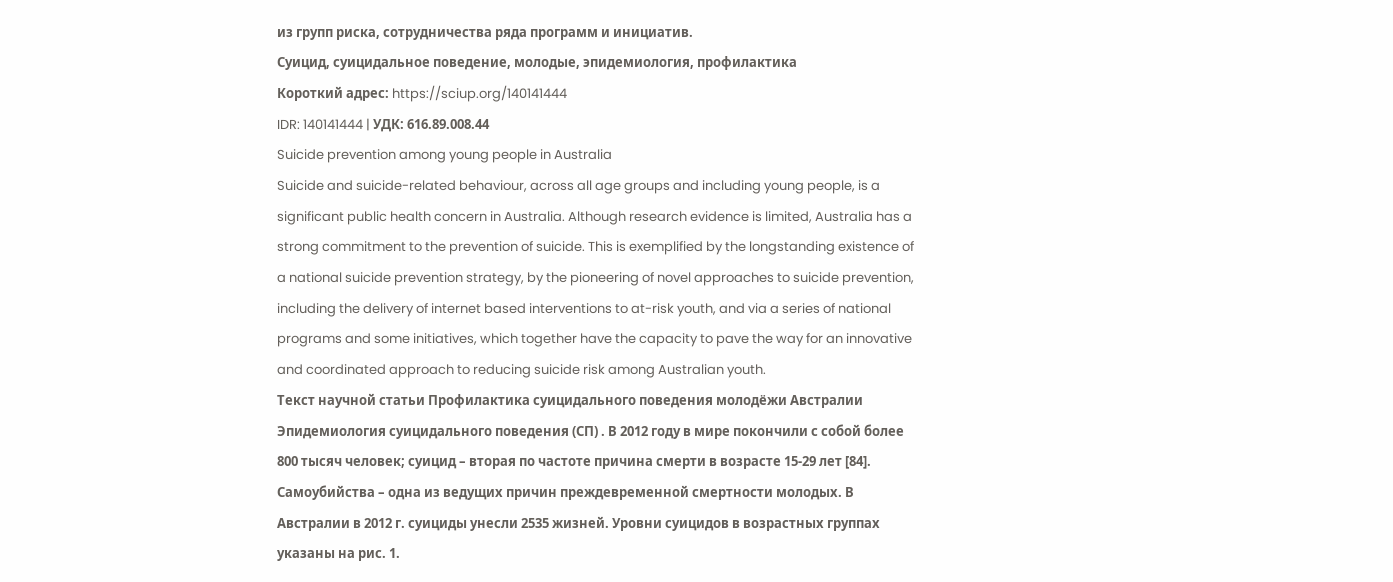из групп риска, сотрудничества ряда программ и инициатив.
Суицид, суицидальное поведение, молодые, эпидемиология, профилактика
Короткий адрес: https://sciup.org/140141444
IDR: 140141444 | УДК: 616.89.008.44
Suicide prevention among young people in Australia
Suicide and suicide-related behaviour, across all age groups and including young people, is a significant public health concern in Australia. Although research evidence is limited, Australia has a strong commitment to the prevention of suicide. This is exemplified by the longstanding existence of a national suicide prevention strategy, by the pioneering of novel approaches to suicide prevention, including the delivery of internet based interventions to at-risk youth, and via a series of national programs and some initiatives, which together have the capacity to pave the way for an innovative and coordinated approach to reducing suicide risk among Australian youth.
Текст научной статьи Профилактика суицидального поведения молодёжи Австралии
Эпидемиология суицидального поведения (СП) . В 2012 году в мире покончили с собой более 800 тысяч человек; суицид – вторая по частоте причина смерти в возрасте 15-29 лет [84]. Самоубийства – одна из ведущих причин преждевременной смертности молодых. В Австралии в 2012 г. суициды унесли 2535 жизней. Уровни суицидов в возрастных группах указаны на рис. 1.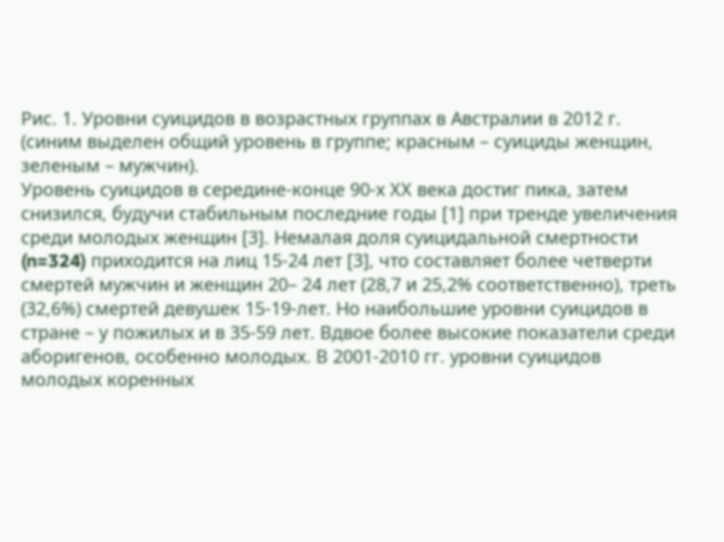Рис. 1. Уровни суицидов в возрастных группах в Австралии в 2012 г. (синим выделен общий уровень в группе; красным – суициды женщин, зеленым – мужчин).
Уровень суицидов в середине-конце 90-х ХХ века достиг пика, затем снизился, будучи стабильным последние годы [1] при тренде увеличения среди молодых женщин [3]. Немалая доля суицидальной смертности (n=324) приходится на лиц 15-24 лет [3], что составляет более четверти смертей мужчин и женщин 20– 24 лет (28,7 и 25,2% соответственно), треть (32,6%) смертей девушек 15-19-лет. Но наибольшие уровни суицидов в стране – у пожилых и в 35-59 лет. Вдвое более высокие показатели среди аборигенов, особенно молодых. В 2001-2010 гг. уровни суицидов молодых коренных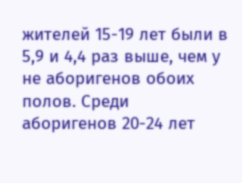жителей 15-19 лет были в 5,9 и 4,4 раз выше, чем у не аборигенов обоих полов. Среди аборигенов 20-24 лет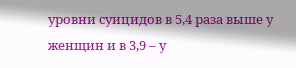уровни суицидов в 5,4 раза выше у женщин и в 3,9 – у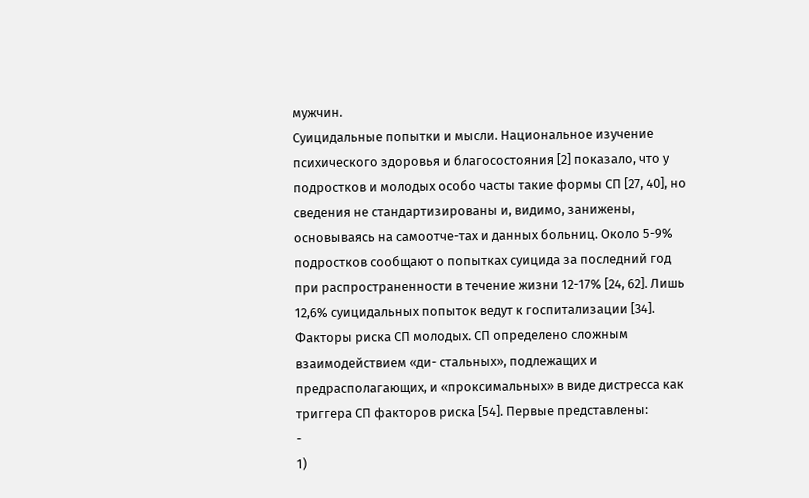мужчин.
Суицидальные попытки и мысли. Национальное изучение психического здоровья и благосостояния [2] показало, что у подростков и молодых особо часты такие формы СП [27, 40], но сведения не стандартизированы и, видимо, занижены, основываясь на самоотче-тах и данных больниц. Около 5-9% подростков сообщают о попытках суицида за последний год при распространенности в течение жизни 12-17% [24, 62]. Лишь 12,6% суицидальных попыток ведут к госпитализации [34].
Факторы риска СП молодых. СП определено сложным взаимодействием «ди- стальных», подлежащих и предрасполагающих, и «проксимальных» в виде дистресса как триггера СП факторов риска [54]. Первые представлены:
-
1)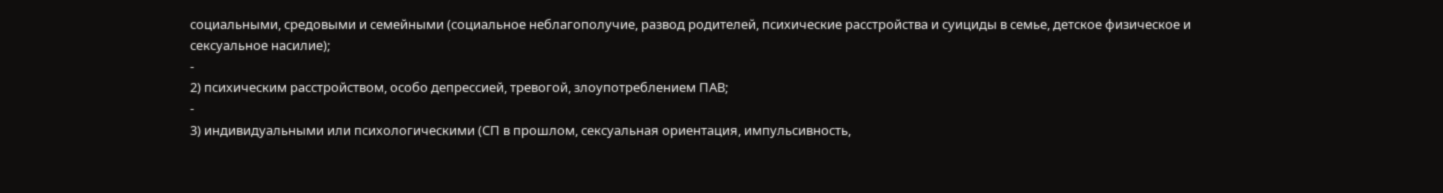социальными, средовыми и семейными (социальное неблагополучие, развод родителей, психические расстройства и суициды в семье, детское физическое и сексуальное насилие);
-
2) психическим расстройством, особо депрессией, тревогой, злоупотреблением ПАВ;
-
3) индивидуальными или психологическими (СП в прошлом, сексуальная ориентация, импульсивность,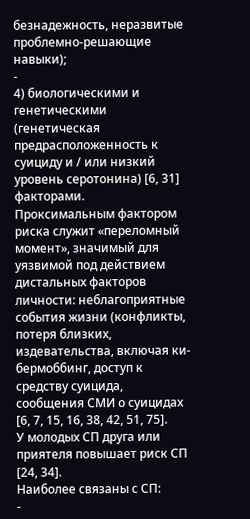безнадежность, неразвитые проблемно-решающие навыки);
-
4) биологическими и генетическими (генетическая предрасположенность к суициду и / или низкий уровень серотонина) [6, 31] факторами.
Проксимальным фактором риска служит «переломный момент», значимый для уязвимой под действием дистальных факторов личности: неблагоприятные события жизни (конфликты, потеря близких, издевательства, включая ки-бермоббинг, доступ к средству суицида, сообщения СМИ о суицидах [6, 7, 15, 16, 38, 42, 51, 75].
У молодых СП друга или приятеля повышает риск СП [24, 34].
Наиболее связаны с СП:
-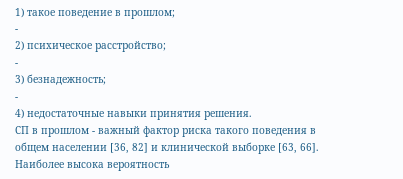1) такое поведение в прошлом;
-
2) психическое расстройство;
-
3) безнадежность;
-
4) недостаточные навыки принятия решения.
СП в прошлом - важный фактор риска такого поведения в общем населении [36, 82] и клинической выборке [63, 66]. Наиболее высока вероятность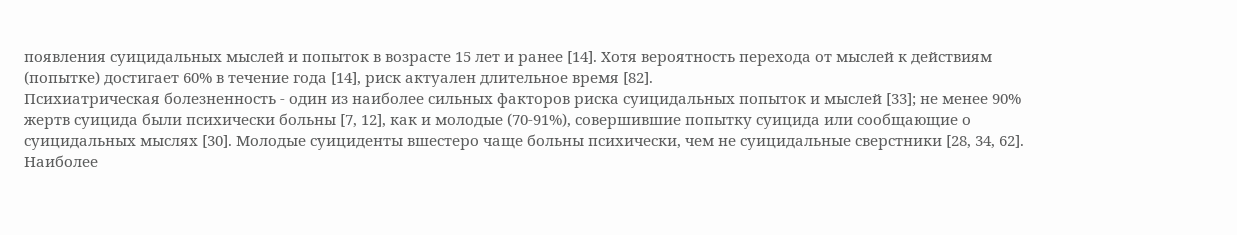появления суицидальных мыслей и попыток в возрасте 15 лет и ранее [14]. Хотя вероятность перехода от мыслей к действиям (попытке) достигает 60% в течение года [14], риск актуален длительное время [82].
Психиатрическая болезненность - один из наиболее сильных факторов риска суицидальных попыток и мыслей [33]; не менее 90% жертв суицида были психически больны [7, 12], как и молодые (70-91%), совершившие попытку суицида или сообщающие о суицидальных мыслях [30]. Молодые суициденты вшестеро чаще больны психически, чем не суицидальные сверстники [28, 34, 62]. Наиболее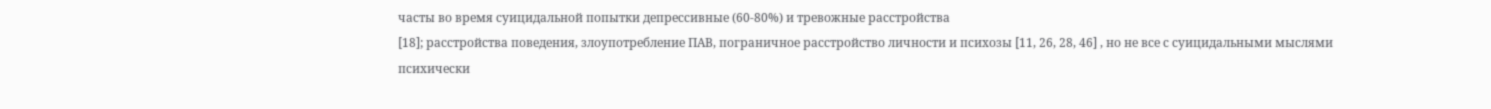часты во время суицидальной попытки депрессивные (60-80%) и тревожные расстройства
[18]; расстройства поведения, злоупотребление ПАВ, пограничное расстройство личности и психозы [11, 26, 28, 46] , но не все с суицидальными мыслями психически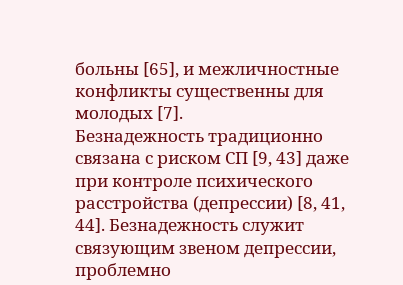больны [65], и межличностные конфликты существенны для молодых [7].
Безнадежность традиционно связана с риском СП [9, 43] даже при контроле психического расстройства (депрессии) [8, 41, 44]. Безнадежность служит связующим звеном депрессии, проблемно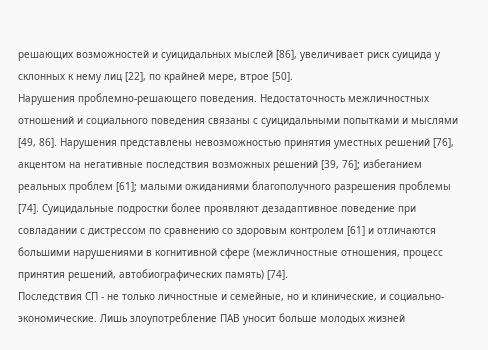решающих возможностей и суицидальных мыслей [86], увеличивает риск суицида у склонных к нему лиц [22], по крайней мере, втрое [50].
Нарушения проблемно-решающего поведения. Недостаточность межличностных отношений и социального поведения связаны с суицидальными попытками и мыслями [49, 86]. Нарушения представлены невозможностью принятия уместных решений [76], акцентом на негативные последствия возможных решений [39, 76]; избеганием реальных проблем [61]; малыми ожиданиями благополучного разрешения проблемы [74]. Суицидальные подростки более проявляют дезадаптивное поведение при совладании с дистрессом по сравнению со здоровым контролем [61] и отличаются большими нарушениями в когнитивной сфере (межличностные отношения, процесс принятия решений, автобиографических память) [74].
Последствия СП - не только личностные и семейные, но и клинические, и социально-экономические. Лишь злоупотребление ПАВ уносит больше молодых жизней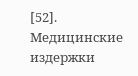[52]. Медицинские издержки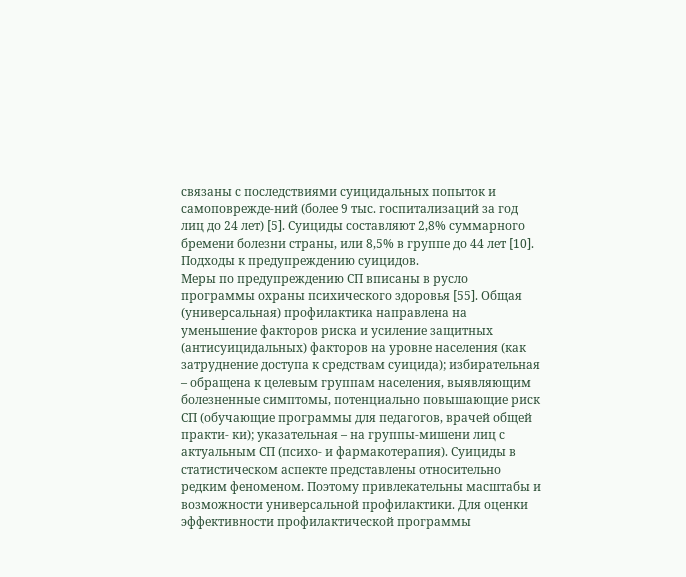связаны с последствиями суицидальных попыток и самоповрежде-ний (более 9 тыс. госпитализаций за год лиц до 24 лет) [5]. Суициды составляют 2,8% суммарного бремени болезни страны, или 8,5% в группе до 44 лет [10].
Подходы к предупреждению суицидов.
Меры по предупреждению СП вписаны в русло программы охраны психического здоровья [55]. Общая (универсальная) профилактика направлена на уменьшение факторов риска и усиление защитных (антисуицидальных) факторов на уровне населения (как затруднение доступа к средствам суицида); избирательная – обращена к целевым группам населения, выявляющим болезненные симптомы, потенциально повышающие риск СП (обучающие программы для педагогов, врачей общей практи- ки); указательная – на группы-мишени лиц с актуальным СП (психо- и фармакотерапия). Суициды в статистическом аспекте представлены относительно редким феноменом. Поэтому привлекательны масштабы и возможности универсальной профилактики. Для оценки эффективности профилактической программы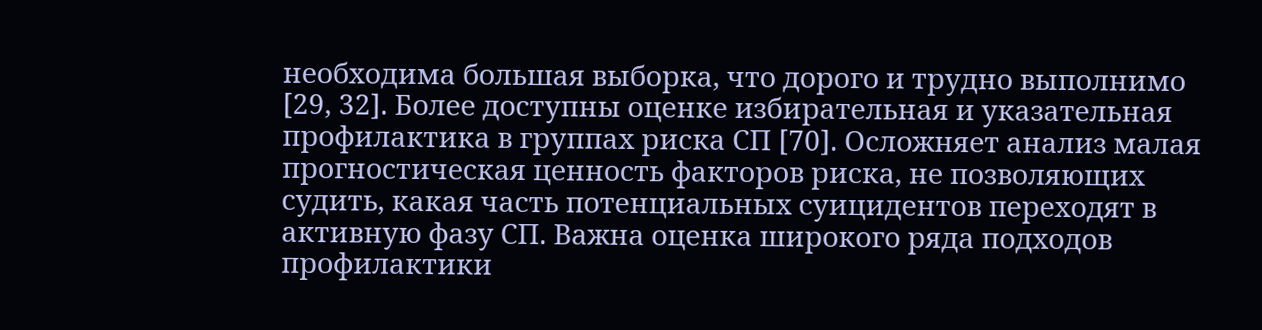необходима большая выборка, что дорого и трудно выполнимо [29, 32]. Более доступны оценке избирательная и указательная профилактика в группах риска СП [70]. Осложняет анализ малая прогностическая ценность факторов риска, не позволяющих судить, какая часть потенциальных суицидентов переходят в активную фазу СП. Важна оценка широкого ряда подходов профилактики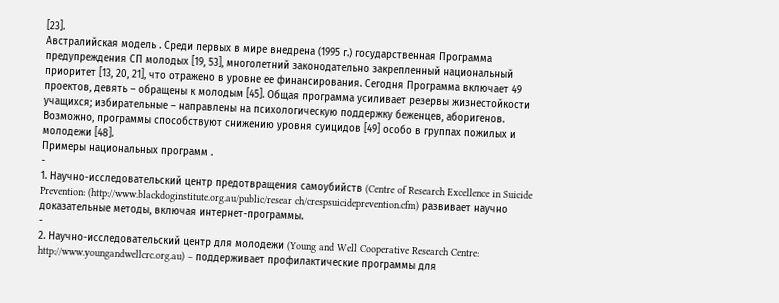[23].
Австралийская модель . Среди первых в мире внедрена (1995 г.) государственная Программа предупреждения СП молодых [19, 53], многолетний законодательно закрепленный национальный приоритет [13, 20, 21], что отражено в уровне ее финансирования. Сегодня Программа включает 49 проектов, девять – обращены к молодым [45]. Общая программа усиливает резервы жизнестойкости учащихся; избирательные – направлены на психологическую поддержку беженцев, аборигенов. Возможно, программы способствуют снижению уровня суицидов [49] особо в группах пожилых и молодежи [48].
Примеры национальных программ .
-
1. Научно-исследовательский центр предотвращения самоубийств (Centre of Research Excellence in Suicide Prevention: (http://www.blackdoginstitute.org.au/public/resear ch/crespsuicideprevention.cfm) развивает научно доказательные методы, включая интернет-программы.
-
2. Научно-исследовательский центр для молодежи (Young and Well Cooperative Research Centre: http://www.youngandwellcrc.org.au) – поддерживает профилактические программы для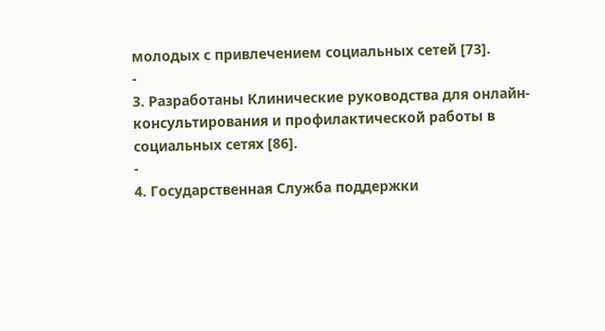молодых с привлечением социальных сетей [73].
-
3. Разработаны Клинические руководства для онлайн-консультирования и профилактической работы в социальных сетях [86].
-
4. Государственная Служба поддержки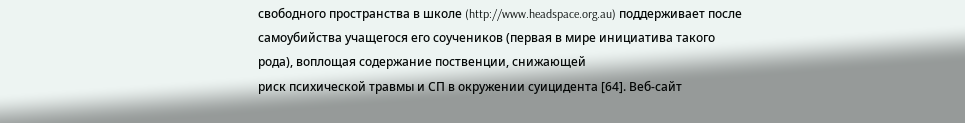свободного пространства в школе (http://www.headspace.org.au) поддерживает после самоубийства учащегося его соучеников (первая в мире инициатива такого рода), воплощая содержание поственции, снижающей
риск психической травмы и СП в окружении суицидента [64]. Веб-сайт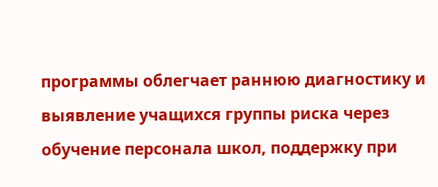программы облегчает раннюю диагностику и выявление учащихся группы риска через обучение персонала школ, поддержку при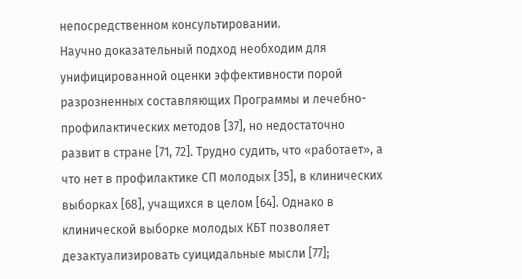непосредственном консультировании.
Научно доказательный подход необходим для унифицированной оценки эффективности порой разрозненных составляющих Программы и лечебно-профилактических методов [37], но недостаточно развит в стране [71, 72]. Трудно судить, что «работает», а что нет в профилактике СП молодых [35], в клинических выборках [68], учащихся в целом [64]. Однако в клинической выборке молодых КБТ позволяет дезактуализировать суицидальные мысли [77];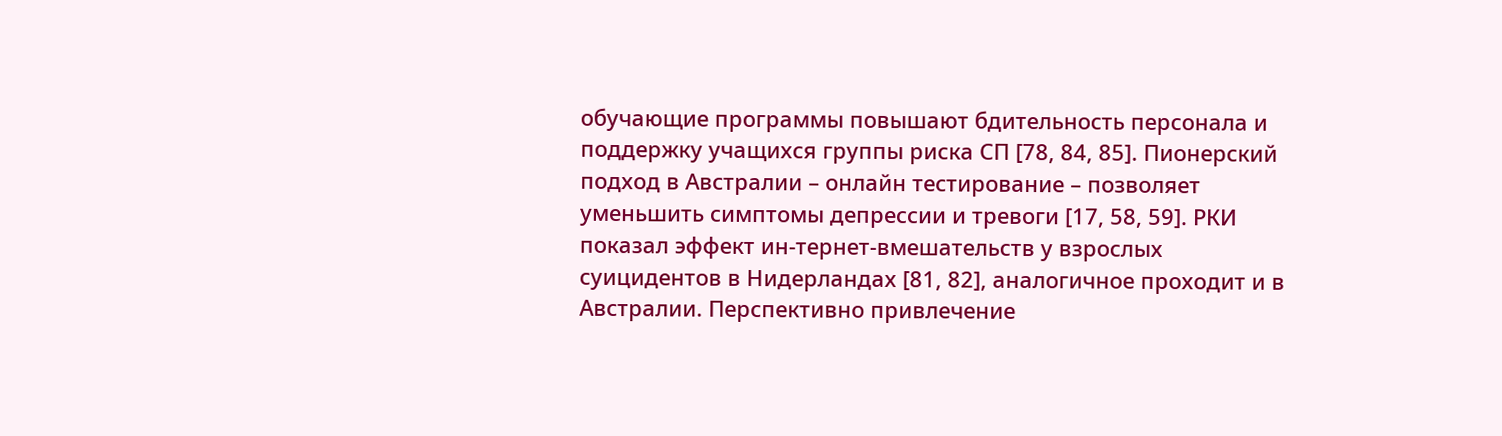обучающие программы повышают бдительность персонала и поддержку учащихся группы риска СП [78, 84, 85]. Пионерский подход в Австралии – онлайн тестирование – позволяет уменьшить симптомы депрессии и тревоги [17, 58, 59]. РКИ показал эффект ин-тернет-вмешательств у взрослых суицидентов в Нидерландах [81, 82], аналогичное проходит и в Австралии. Перспективно привлечение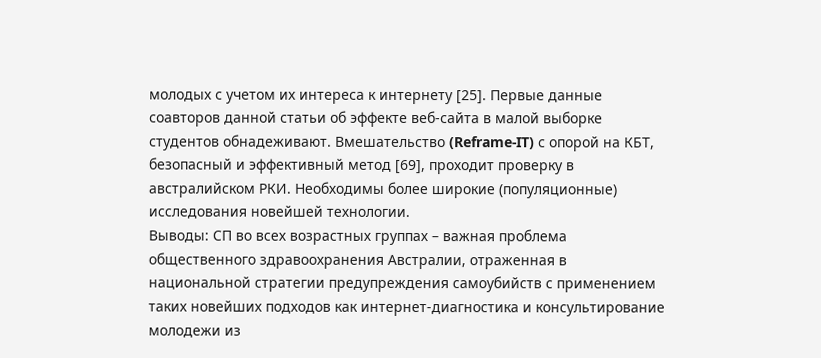молодых с учетом их интереса к интернету [25]. Первые данные соавторов данной статьи об эффекте веб-сайта в малой выборке студентов обнадеживают. Вмешательство (Reframe-IT) с опорой на КБТ, безопасный и эффективный метод [69], проходит проверку в австралийском РКИ. Необходимы более широкие (популяционные) исследования новейшей технологии.
Выводы: CП во всех возрастных группах – важная проблема общественного здравоохранения Австралии, отраженная в национальной стратегии предупреждения самоубийств с применением таких новейших подходов как интернет-диагностика и консультирование молодежи из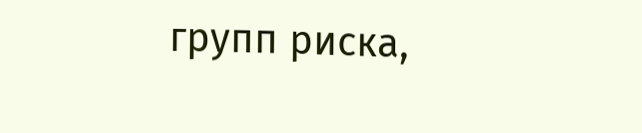групп риска,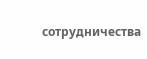сотрудничества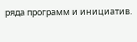ряда программ и инициатив.